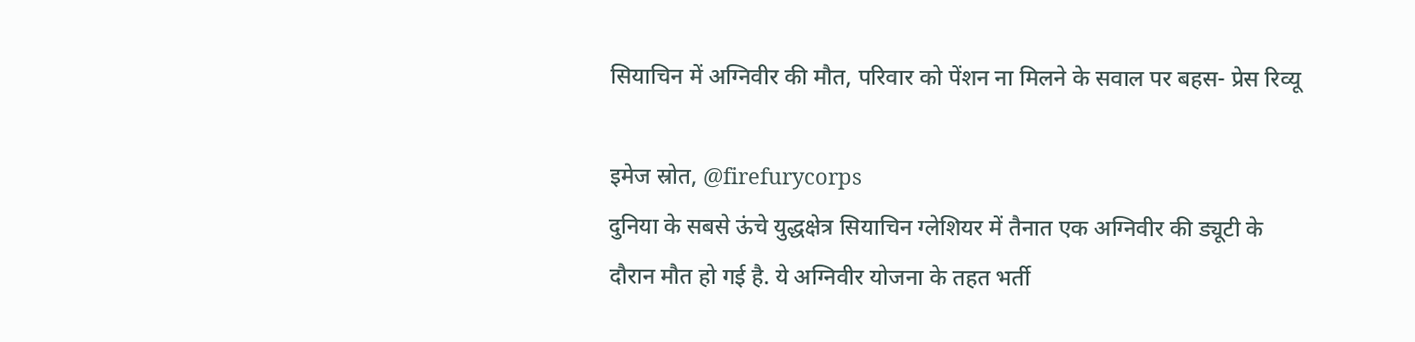सियाचिन में अग्निवीर की मौत, परिवार को पेंशन ना मिलने के सवाल पर बहस- प्रेस रिव्यू

इमेज स्रोत, @firefurycorps
दुनिया के सबसे ऊंचे युद्धक्षेत्र सियाचिन ग्लेशियर में तैनात एक अग्निवीर की ड्यूटी के दौरान मौत हो गई है. ये अग्निवीर योजना के तहत भर्ती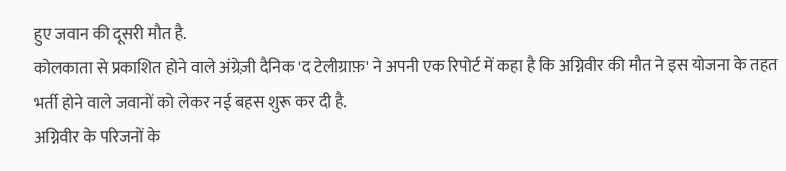हुए जवान की दूसरी मौत है.
कोलकाता से प्रकाशित होने वाले अंग्रेज़ी दैनिक 'द टेलीग्राफ़' ने अपनी एक रिपोर्ट में कहा है कि अग्निवीर की मौत ने इस योजना के तहत भर्ती होने वाले जवानों को लेकर नई बहस शुरू कर दी है.
अग्निवीर के परिजनों के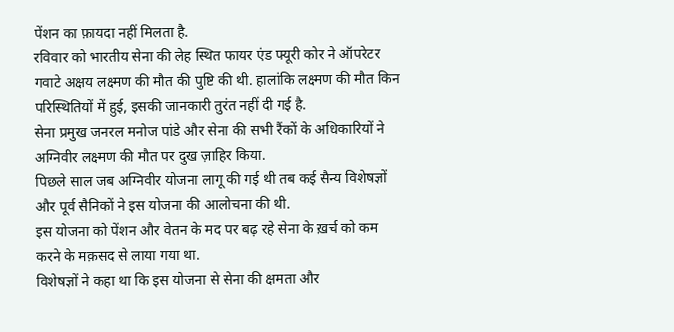पेंशन का फ़ायदा नहीं मिलता है.
रविवार को भारतीय सेना की लेह स्थित फायर एंड फ्यूरी कोर ने ऑपरेटर गवाटे अक्षय लक्ष्मण की मौत की पुष्टि की थी. हालांकि लक्ष्मण की मौत किन परिस्थितियों में हुई, इसकी जानकारी तुरंत नहीं दी गई है.
सेना प्रमुख जनरल मनोज पांडे और सेना की सभी रैंकों के अधिकारियों ने अग्निवीर लक्ष्मण की मौत पर दुख ज़ाहिर किया.
पिछले साल जब अग्निवीर योजना लागू की गई थी तब कई सैन्य विशेषज्ञों और पूर्व सैनिकों ने इस योजना की आलोचना की थी.
इस योजना को पेंशन और वेतन के मद पर बढ़ रहे सेना के ख़र्च को कम करने के मक़सद से लाया गया था.
विशेषज्ञों ने कहा था कि इस योजना से सेना की क्षमता और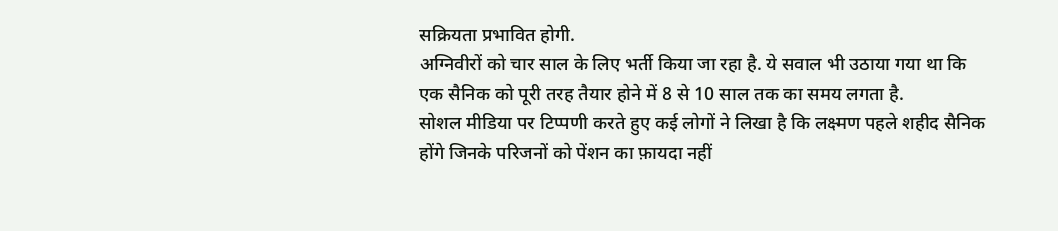सक्रियता प्रभावित होगी.
अग्निवीरों को चार साल के लिए भर्ती किया जा रहा है. ये सवाल भी उठाया गया था कि एक सैनिक को पूरी तरह तैयार होने में 8 से 10 साल तक का समय लगता है.
सोशल मीडिया पर टिप्पणी करते हुए कई लोगों ने लिखा है कि लक्ष्मण पहले शहीद सैनिक होंगे जिनके परिजनों को पेंशन का फ़ायदा नहीं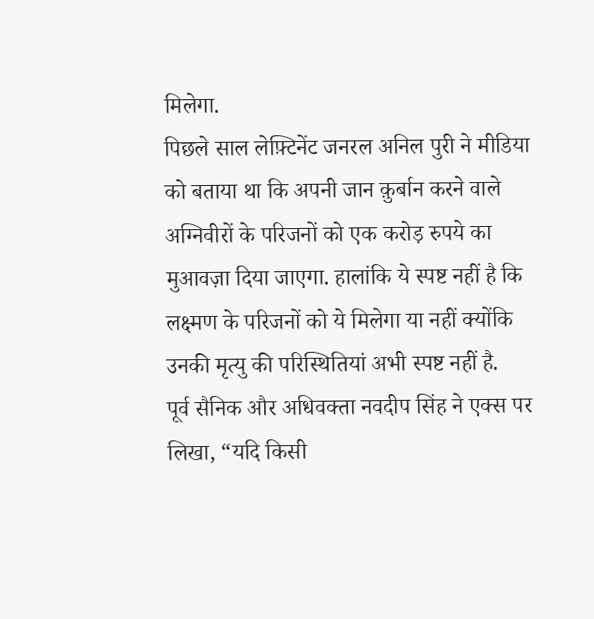मिलेगा.
पिछले साल लेफ़्टिनेंट जनरल अनिल पुरी ने मीडिया को बताया था कि अपनी जान क़ुर्बान करने वाले अग्निवीरों के परिजनों को एक करोड़ रुपये का मुआवज़ा दिया जाएगा. हालांकि ये स्पष्ट नहीं है कि लक्ष्मण के परिजनों को ये मिलेगा या नहीं क्योंकि उनकी मृत्यु की परिस्थितियां अभी स्पष्ट नहीं है.
पूर्व सैनिक और अधिवक्ता नवदीप सिंह ने एक्स पर लिखा, “यदि किसी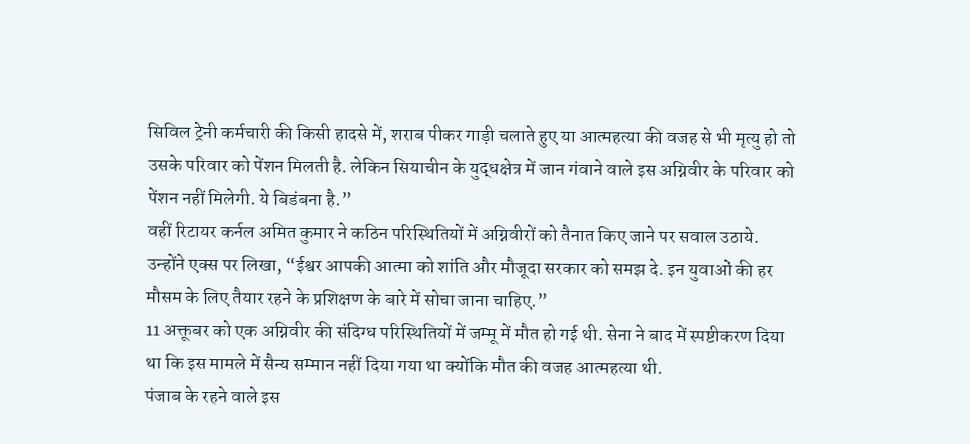सिविल ट्रेनी कर्मचारी की किसी हादसे में, शराब पीकर गाड़ी चलाते हुए या आत्महत्या की वजह से भी मृत्यु हो तो उसके परिवार को पेंशन मिलती है. लेकिन सियाचीन के युद्धक्षेत्र में जान गंवाने वाले इस अग्निवीर के परिवार को पेंशन नहीं मिलेगी. ये बिडंबना है.”
वहीं रिटायर कर्नल अमित कुमार ने कठिन परिस्थितियों में अग्निवीरों को तैनात किए जाने पर सवाल उठाये.
उन्होंने एक्स पर लिखा, “ईश्वर आपकी आत्मा को शांति और मौजूदा सरकार को समझ दे. इन युवाओं की हर मौसम के लिए तैयार रहने के प्रशिक्षण के बारे में सोचा जाना चाहिए.”
11 अक्तूबर को एक अग्निवीर की संदिग्ध परिस्थितियों में जम्मू में मौत हो गई थी. सेना ने बाद में स्पष्टीकरण दिया था कि इस मामले में सैन्य सम्मान नहीं दिया गया था क्योंकि मौत की वजह आत्महत्या थी.
पंजाब के रहने वाले इस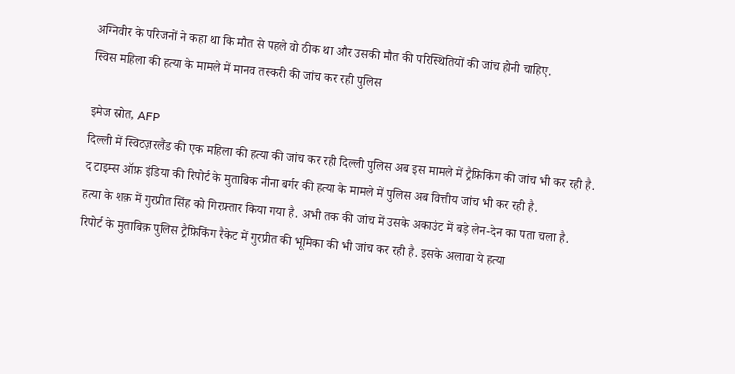अग्निवीर के परिजनों ने कहा था कि मौत से पहले वो ठीक था और उसकी मौत की परिस्थितियों की जांच होनी चाहिए.
स्विस महिला की हत्या के मामले में मानव तस्करी की जांच कर रही पुलिस

इमेज स्रोत, AFP
दिल्ली में स्विटज़रलैंड की एक महिला की हत्या की जांच कर रही दिल्ली पुलिस अब इस मामले में ट्रैफ़िकिंग की जांच भी कर रही है.
द टाइम्स ऑफ़ इंडिया की रिपोर्ट के मुताबिक नीना बर्गर की हत्या के मामले में पुलिस अब वित्तीय जांच भी कर रही है.
हत्या के शक़ में गुरप्रीत सिंह को गिरफ़्तार किया गया है. अभी तक की जांच में उसके अकाउंट में बड़े लेन-देन का पता चला है.
रिपोर्ट के मुताबिक़ पुलिस ट्रैफ़िकिंग रैकेट में गुरप्रीत की भूमिका की भी जांच कर रही है. इसके अलावा ये हत्या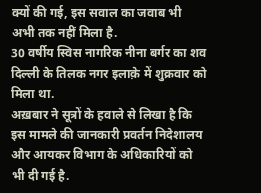क्यों की गई, इस सवाल का जवाब भी अभी तक नहीं मिला है.
30 वर्षीय स्विस नागरिक नीना बर्गर का शव दिल्ली के तिलक नगर इलाक़े में शुक्रवार को मिला था.
अख़बार ने सूत्रों के हवाले से लिखा है कि इस मामले की जानकारी प्रवर्तन निदेशालय और आयकर विभाग के अधिकारियों को भी दी गई है.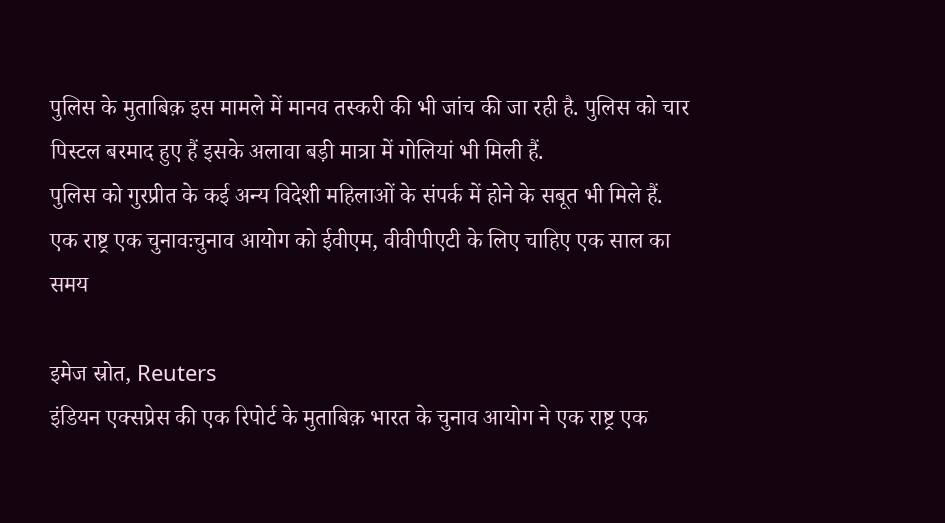पुलिस के मुताबिक़ इस मामले में मानव तस्करी की भी जांच की जा रही है. पुलिस को चार पिस्टल बरमाद हुए हैं इसके अलावा बड़ी मात्रा में गोलियां भी मिली हैं.
पुलिस को गुरप्रीत के कई अन्य विदेशी महिलाओं के संपर्क में होने के सबूत भी मिले हैं.
एक राष्ट्र एक चुनावःचुनाव आयोग को ईवीएम, वीवीपीएटी के लिए चाहिए एक साल का समय

इमेज स्रोत, Reuters
इंडियन एक्सप्रेस की एक रिपोर्ट के मुताबिक़ भारत के चुनाव आयोग ने एक राष्ट्र एक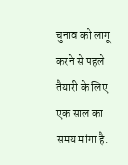चुनाव को लागू करने से पहले तैयारी के लिए एक साल का समय मांगा है.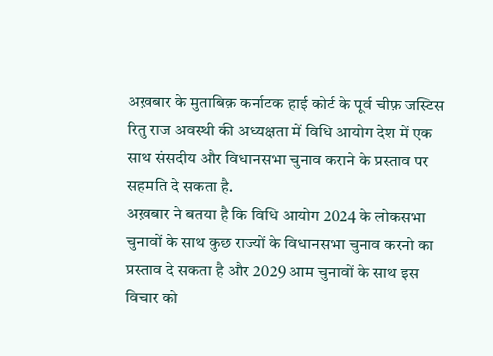अख़बार के मुताबिक़ कर्नाटक हाई कोर्ट के पूर्व चीफ़ जस्टिस रितु राज अवस्थी की अध्यक्षता में विधि आयोग देश में एक साथ संसदीय और विधानसभा चुनाव कराने के प्रस्ताव पर सहमति दे सकता है.
अख़बार ने बतया है कि विधि आयोग 2024 के लोकसभा चुनावों के साथ कुछ राज्यों के विधानसभा चुनाव करनो का प्रस्ताव दे सकता है और 2029 आम चुनावों के साथ इस विचार को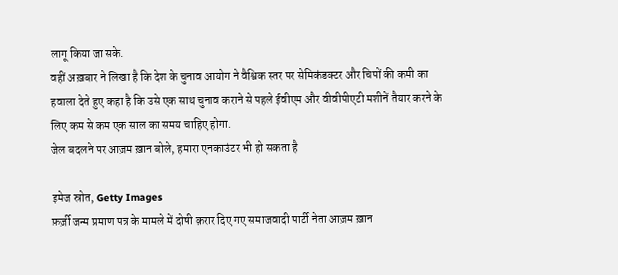लागू किया जा सके.
वहीं अख़बार ने लिखा है कि देश के चुनाव आयोग ने वैश्विक स्तर पर सेमिकंडक्टर और चिपों की कमी का हवाला देते हुए कहा है कि उसे एक साथ चुनाव कराने से पहले ईवीएम और वीवीपीएटी मशीनें तैयार करने के लिए कम से कम एक साल का समय चाहिए होगा.
जेल बदलने पर आज़म ख़ान बोले, हमारा एनकाउंटर भी हो सकता है

इमेज स्रोत, Getty Images
फ़र्ज़ी जन्म प्रमाण पत्र के मामले में दोषी क़रार दिए गए समाजवादी पार्टी नेता आज़म ख़ान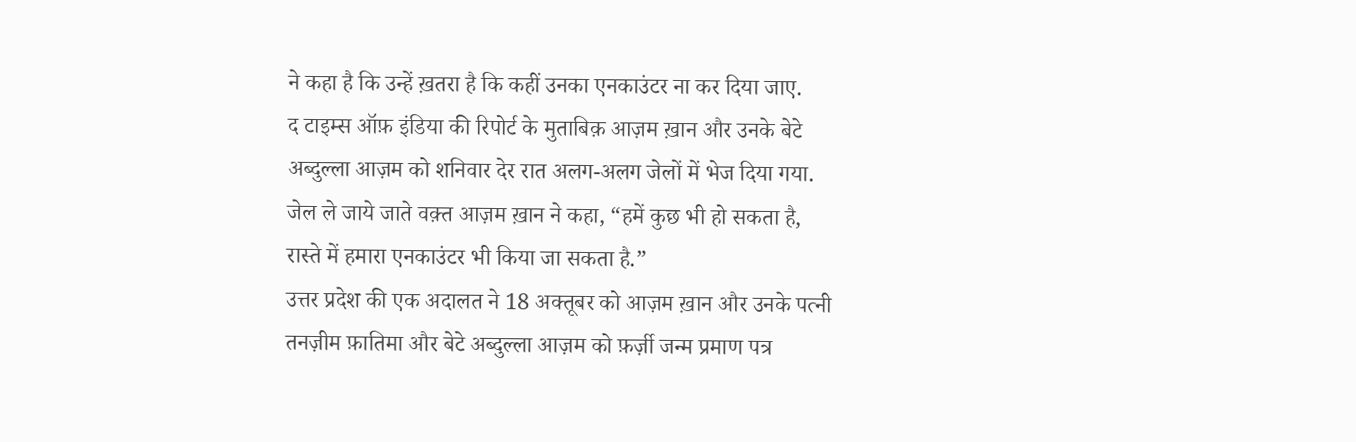ने कहा है कि उन्हें ख़तरा है कि कहीं उनका एनकाउंटर ना कर दिया जाए.
द टाइम्स ऑफ़ इंडिया की रिपोर्ट के मुताबिक़ आज़म ख़ान और उनके बेटे अब्दुल्ला आज़म को शनिवार देर रात अलग-अलग जेलों में भेज दिया गया.
जेल ले जाये जाते वक़्त आज़म ख़ान ने कहा, “हमें कुछ भी हो सकता है, रास्ते में हमारा एनकाउंटर भी किया जा सकता है.”
उत्तर प्रदेश की एक अदालत ने 18 अक्तूबर को आज़म ख़ान और उनके पत्नी तनज़ीम फ़ातिमा और बेटे अब्दुल्ला आज़म को फ़र्ज़ी जन्म प्रमाण पत्र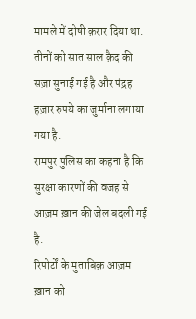मामले में दोषी क़रार दिया था.
तीनों को सात साल क़ैद की सज़ा सुनाई गई है और पंद्रह हज़ार रुपये का जुर्माना लगाया गया है.
रामपुर पुलिस का कहना है कि सुरक्षा कारणों की वजह से आज़म ख़ान की जेल बदली गई है.
रिपोर्टों के मुताबिक़ आज़म ख़ान को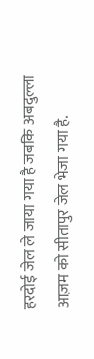हरदोई जेल ले जाया गया है जबकि अबदुल्ला आज़म को सीतापुर जेल भेजा गया है.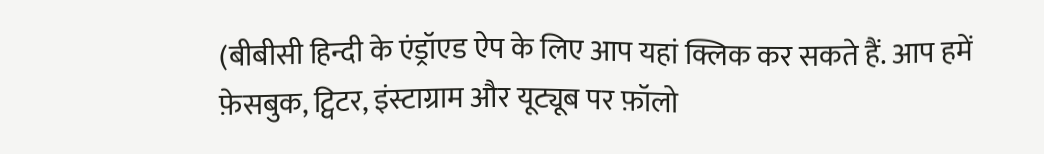(बीबीसी हिन्दी के एंड्रॉएड ऐप के लिए आप यहां क्लिक कर सकते हैं. आप हमें फ़ेसबुक, ट्विटर, इंस्टाग्राम और यूट्यूब पर फ़ॉलो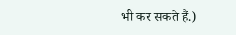भी कर सकते हैं.)